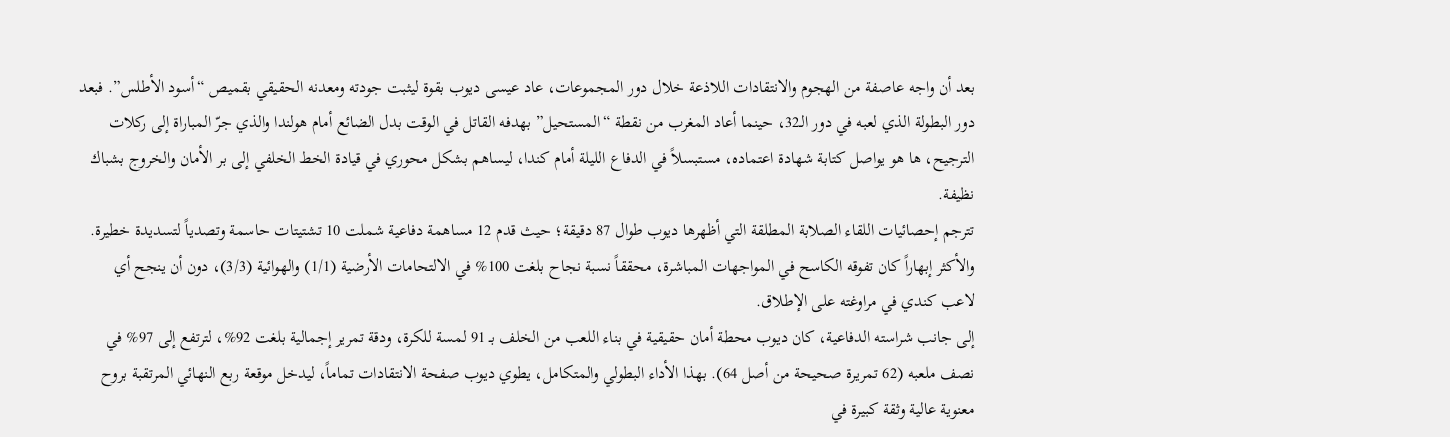بعد أن واجه عاصفة من الهجوم والانتقادات اللاذعة خلال دور المجموعات، عاد عيسى ديوب بقوة ليثبت جودته ومعدنه الحقيقي بقميص “أسود الأطلس”. فبعد دور البطولة الذي لعبه في دور الـ32، حينما أعاد المغرب من نقطة “المستحيل” بهدفه القاتل في الوقت بدل الضائع أمام هولندا والذي جرّ المباراة إلى ركلات الترجيح، ها هو يواصل كتابة شهادة اعتماده، مستبسلاً في الدفاع الليلة أمام كندا، ليساهم بشكل محوري في قيادة الخط الخلفي إلى بر الأمان والخروج بشباك نظيفة.
تترجم إحصائيات اللقاء الصلابة المطلقة التي أظهرها ديوب طوال 87 دقيقة؛ حيث قدم 12 مساهمة دفاعية شملت 10 تشتيتات حاسمة وتصدياً لتسديدة خطيرة. والأكثر إبهاراً كان تفوقه الكاسح في المواجهات المباشرة، محققاً نسبة نجاح بلغت 100% في الالتحامات الأرضية (1/1) والهوائية (3/3)، دون أن ينجح أي لاعب كندي في مراوغته على الإطلاق.
إلى جانب شراسته الدفاعية، كان ديوب محطة أمان حقيقية في بناء اللعب من الخلف بـ 91 لمسة للكرة، ودقة تمرير إجمالية بلغت 92%، لترتفع إلى 97% في نصف ملعبه (62 تمريرة صحيحة من أصل 64). بهذا الأداء البطولي والمتكامل، يطوي ديوب صفحة الانتقادات تماماً، ليدخل موقعة ربع النهائي المرتقبة بروح معنوية عالية وثقة كبيرة في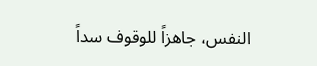النفس، جاهزاً للوقوف سداً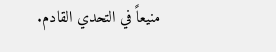منيعاً في التحدي القادم.